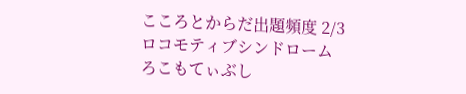こころとからだ出題頻度 2/3
ロコモティブシンドローム
ろこもてぃぶし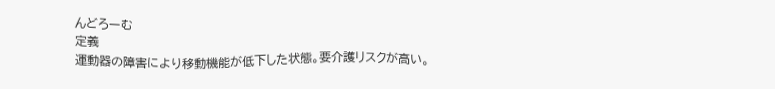んどろーむ
定義
運動器の障害により移動機能が低下した状態。要介護リスクが高い。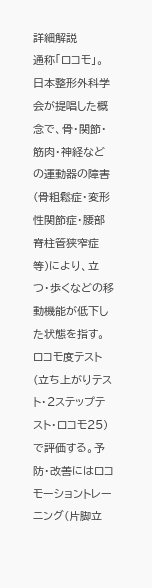詳細解説
通称「ロコモ」。日本整形外科学会が提唱した概念で、骨・関節・筋肉・神経などの運動器の障害(骨粗鬆症・変形性関節症・腰部脊柱管狭窄症等)により、立つ・歩くなどの移動機能が低下した状態を指す。ロコモ度テスト(立ち上がりテスト・2ステップテスト・ロコモ25)で評価する。予防・改善にはロコモーショントレーニング(片脚立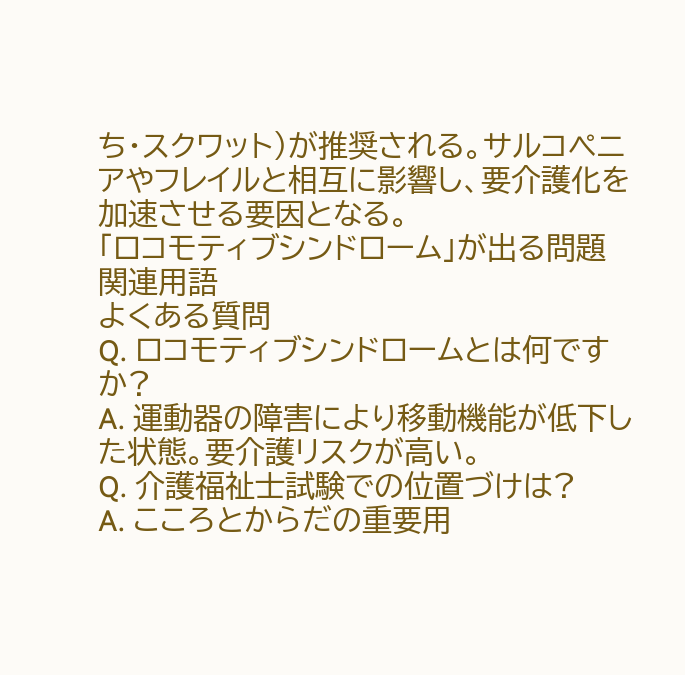ち・スクワット)が推奨される。サルコペニアやフレイルと相互に影響し、要介護化を加速させる要因となる。
「ロコモティブシンドローム」が出る問題
関連用語
よくある質問
Q. ロコモティブシンドロームとは何ですか?
A. 運動器の障害により移動機能が低下した状態。要介護リスクが高い。
Q. 介護福祉士試験での位置づけは?
A. こころとからだの重要用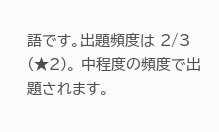語です。出題頻度は 2/3 (★2)。 中程度の頻度で出題されます。